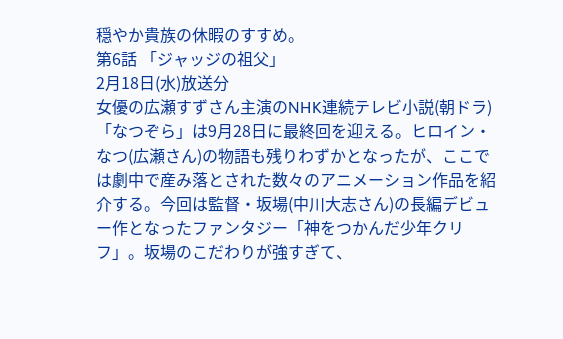穏やか貴族の休暇のすすめ。
第6話 「ジャッジの祖父」
2月18日(水)放送分
女優の広瀬すずさん主演のNHK連続テレビ小説(朝ドラ)「なつぞら」は9月28日に最終回を迎える。ヒロイン・なつ(広瀬さん)の物語も残りわずかとなったが、ここでは劇中で産み落とされた数々のアニメーション作品を紹介する。今回は監督・坂場(中川大志さん)の長編デビュー作となったファンタジー「神をつかんだ少年クリフ」。坂場のこだわりが強すぎて、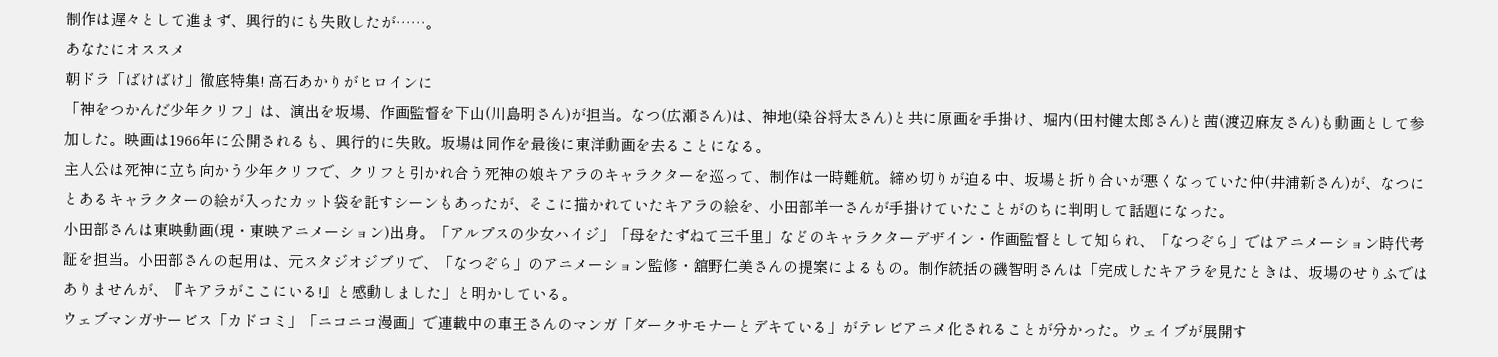制作は遅々として進まず、興行的にも失敗したが……。
あなたにオススメ
朝ドラ「ばけばけ」徹底特集! 高石あかりがヒロインに
「神をつかんだ少年クリフ」は、演出を坂場、作画監督を下山(川島明さん)が担当。なつ(広瀬さん)は、神地(染谷将太さん)と共に原画を手掛け、堀内(田村健太郎さん)と茜(渡辺麻友さん)も動画として参加した。映画は1966年に公開されるも、興行的に失敗。坂場は同作を最後に東洋動画を去ることになる。
主人公は死神に立ち向かう少年クリフで、クリフと引かれ合う死神の娘キアラのキャラクターを巡って、制作は一時難航。締め切りが迫る中、坂場と折り合いが悪くなっていた仲(井浦新さん)が、なつにとあるキャラクターの絵が入ったカット袋を託すシーンもあったが、そこに描かれていたキアラの絵を、小田部羊一さんが手掛けていたことがのちに判明して話題になった。
小田部さんは東映動画(現・東映アニメーション)出身。「アルプスの少女ハイジ」「母をたずねて三千里」などのキャラクターデザイン・作画監督として知られ、「なつぞら」ではアニメーション時代考証を担当。小田部さんの起用は、元スタジオジブリで、「なつぞら」のアニメーション監修・舘野仁美さんの提案によるもの。制作統括の磯智明さんは「完成したキアラを見たときは、坂場のせりふではありませんが、『キアラがここにいる!』と感動しました」と明かしている。
ウェブマンガサービス「カドコミ」「ニコニコ漫画」で連載中の車王さんのマンガ「ダークサモナーとデキている」がテレビアニメ化されることが分かった。ウェイブが展開す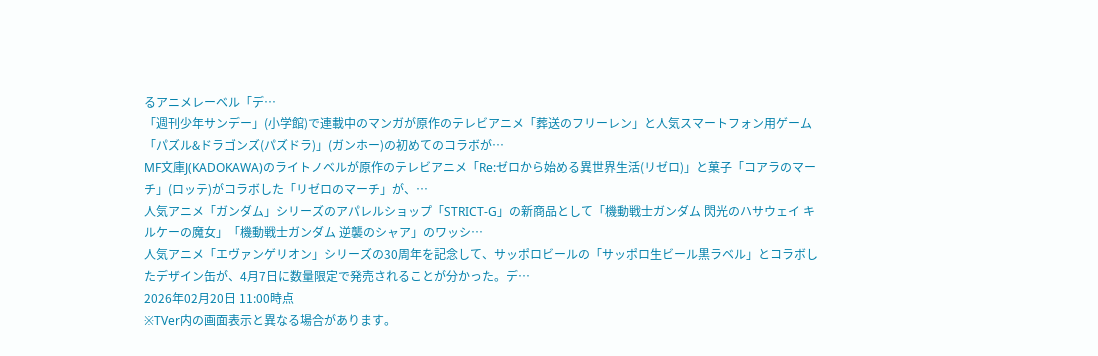るアニメレーベル「デ…
「週刊少年サンデー」(小学館)で連載中のマンガが原作のテレビアニメ「葬送のフリーレン」と人気スマートフォン用ゲーム「パズル&ドラゴンズ(パズドラ)」(ガンホー)の初めてのコラボが…
MF文庫J(KADOKAWA)のライトノベルが原作のテレビアニメ「Re:ゼロから始める異世界生活(リゼロ)」と菓子「コアラのマーチ」(ロッテ)がコラボした「リゼロのマーチ」が、…
人気アニメ「ガンダム」シリーズのアパレルショップ「STRICT-G」の新商品として「機動戦士ガンダム 閃光のハサウェイ キルケーの魔女」「機動戦士ガンダム 逆襲のシャア」のワッシ…
人気アニメ「エヴァンゲリオン」シリーズの30周年を記念して、サッポロビールの「サッポロ生ビール黒ラベル」とコラボしたデザイン缶が、4月7日に数量限定で発売されることが分かった。デ…
2026年02月20日 11:00時点
※TVer内の画面表示と異なる場合があります。